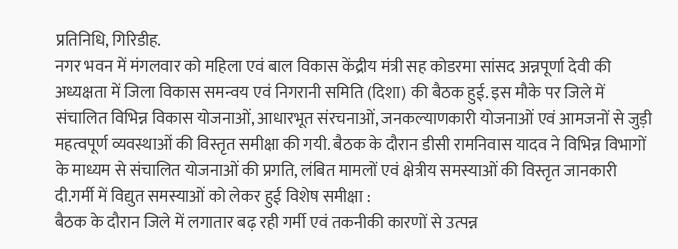प्रतिनिधि, गिरिडीह.
नगर भवन में मंगलवार को महिला एवं बाल विकास केंद्रीय मंत्री सह कोडरमा सांसद अन्नपूर्णा देवी की अध्यक्षता में जिला विकास समन्वय एवं निगरानी समिति (दिशा) की बैठक हुई. इस मौके पर जिले में संचालित विभिन्न विकास योजनाओं, आधारभूत संरचनाओं, जनकल्याणकारी योजनाओं एवं आमजनों से जुड़ी महत्वपूर्ण व्यवस्थाओं की विस्तृत समीक्षा की गयी. बैठक के दौरान डीसी रामनिवास यादव ने विभिन्न विभागों के माध्यम से संचालित योजनाओं की प्रगति, लंबित मामलों एवं क्षेत्रीय समस्याओं की विस्तृत जानकारी दी.गर्मी में विद्युत समस्याओं को लेकर हुई विशेष समीक्षा :
बैठक के दौरान जिले में लगातार बढ़ रही गर्मी एवं तकनीकी कारणों से उत्पन्न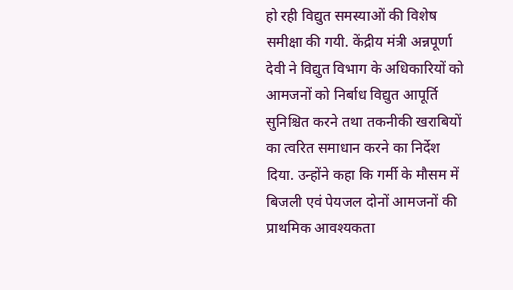हो रही विद्युत समस्याओं की विशेष समीक्षा की गयी. केंद्रीय मंत्री अन्नपूर्णा देवी ने विद्युत विभाग के अधिकारियों को आमजनों को निर्बाध विद्युत आपूर्ति सुनिश्चित करने तथा तकनीकी खराबियों का त्वरित समाधान करने का निर्देश दिया. उन्होंने कहा कि गर्मी के मौसम में बिजली एवं पेयजल दोनों आमजनों की प्राथमिक आवश्यकता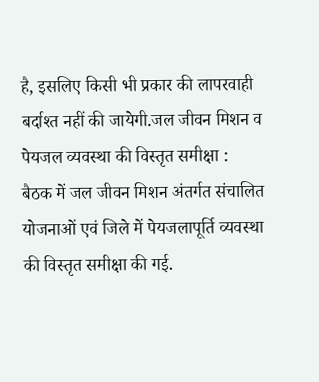है, इसलिए किसी भी प्रकार की लापरवाही बर्दाश्त नहीं की जायेगी.जल जीवन मिशन व पेयजल व्यवस्था की विस्तृत समीक्षा :
बैठक में जल जीवन मिशन अंतर्गत संचालित योजनाओं एवं जिले में पेयजलापूर्ति व्यवस्था की विस्तृत समीक्षा की गई.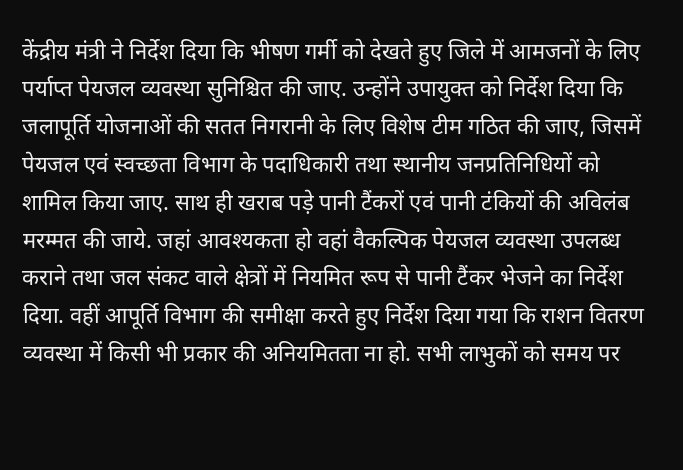केंद्रीय मंत्री ने निर्देश दिया कि भीषण गर्मी को देखते हुए जिले में आमजनों के लिए पर्याप्त पेयजल व्यवस्था सुनिश्चित की जाए. उन्होंने उपायुक्त को निर्देश दिया कि जलापूर्ति योजनाओं की सतत निगरानी के लिए विशेष टीम गठित की जाए, जिसमें पेयजल एवं स्वच्छता विभाग के पदाधिकारी तथा स्थानीय जनप्रतिनिधियों को शामिल किया जाए. साथ ही खराब पड़े पानी टैंकरों एवं पानी टंकियों की अविलंब मरम्मत की जाये. जहां आवश्यकता हो वहां वैकल्पिक पेयजल व्यवस्था उपलब्ध कराने तथा जल संकट वाले क्षेत्रों में नियमित रूप से पानी टैंकर भेजने का निर्देश दिया. वहीं आपूर्ति विभाग की समीक्षा करते हुए निर्देश दिया गया कि राशन वितरण व्यवस्था में किसी भी प्रकार की अनियमितता ना हो. सभी लाभुकों को समय पर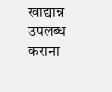खाद्यान्न उपलब्ध कराना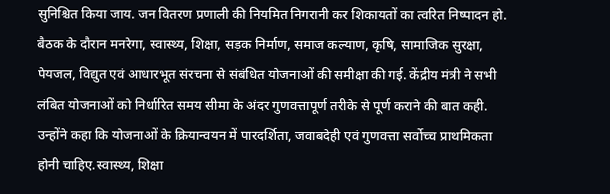सुनिश्चित किया जाय. जन वितरण प्रणाली की नियमित निगरानी कर शिकायतों का त्वरित निष्पादन हो. बैठक के दौरान मनरेगा, स्वास्थ्य, शिक्षा, सड़क निर्माण, समाज कल्याण, कृषि, सामाजिक सुरक्षा, पेयजल, विद्युत एवं आधारभूत संरचना से संबंधित योजनाओं की समीक्षा की गई. केंद्रीय मंत्री ने सभी लंबित योजनाओं को निर्धारित समय सीमा के अंदर गुणवत्तापूर्ण तरीके से पूर्ण कराने की बात कही. उन्होंने कहा कि योजनाओं के क्रियान्वयन में पारदर्शिता, जवाबदेही एवं गुणवत्ता सर्वोच्च प्राथमिकता होनी चाहिए.स्वास्थ्य, शिक्षा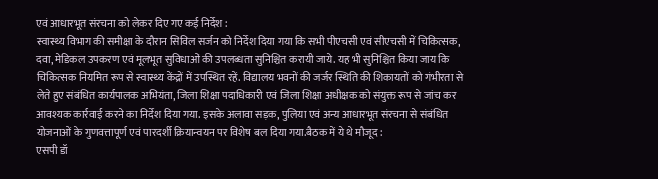एवं आधारभूत संरचना को लेकर दिए गए कई निर्देश :
स्वास्थ्य विभाग की समीक्षा के दौरान सिविल सर्जन को निर्देश दिया गया कि सभी पीएचसी एवं सीएचसी में चिकित्सक, दवा, मेडिकल उपकरण एवं मूलभूत सुविधाओं की उपलब्धता सुनिश्चित करायी जाये. यह भी सुनिश्चित किया जाय कि चिकित्सक नियमित रूप से स्वास्थ्य केंद्रों में उपस्थित रहें. विद्यालय भवनों की जर्जर स्थिति की शिकायतों को गंभीरता से लेते हुए संबंधित कार्यपालक अभियंता, जिला शिक्षा पदाधिकारी एवं जिला शिक्षा अधीक्षक को संयुक्त रूप से जांच कर आवश्यक कार्रवाई करने का निर्देश दिया गया. इसके अलावा सड़क, पुलिया एवं अन्य आधारभूत संरचना से संबंधित योजनाओं के गुणवत्तापूर्ण एवं पारदर्शी क्रियान्वयन पर विशेष बल दिया गया.बैठक में ये थे मौजूद :
एसपी डॉ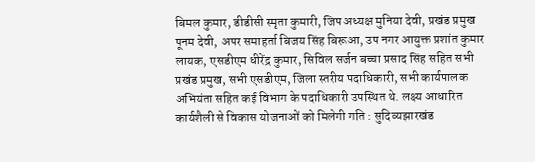बिमल कुमार, डीडीसी स्मृता कुमारी, जिप अध्यक्ष मुनिया देवी, प्रखंड प्रमुख पूनम देवी, अपर समाहर्ता बिजय सिंह बिरूआ, उप नगर आयुक्त प्रशांत कुमार लायक, एसडीएम धीरेंद्र कुमार, सिविल सर्जन बच्चा प्रसाद सिंह सहित सभी प्रखंड प्रमुख, सभी एसडीएम, जिला स्तरीय पदाधिकारी, सभी कार्यपालक अभियंता सहित कई विभाग के पदाधिकारी उपस्थित थे. लक्ष्य आधारित कार्यशैली से विकास योजनाओं को मिलेगी गति : सुदिव्यझारखंड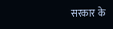सरकार के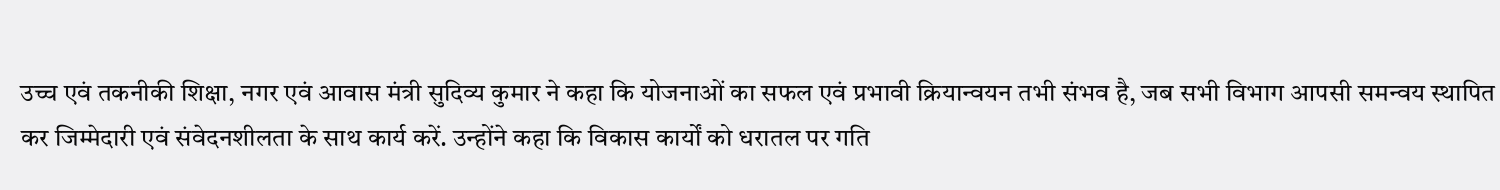उच्च एवं तकनीकी शिक्षा, नगर एवं आवास मंत्री सुदिव्य कुमार ने कहा कि योजनाओं का सफल एवं प्रभावी क्रियान्वयन तभी संभव है, जब सभी विभाग आपसी समन्वय स्थापित कर जिम्मेदारी एवं संवेदनशीलता के साथ कार्य करें. उन्होंने कहा कि विकास कार्यों को धरातल पर गति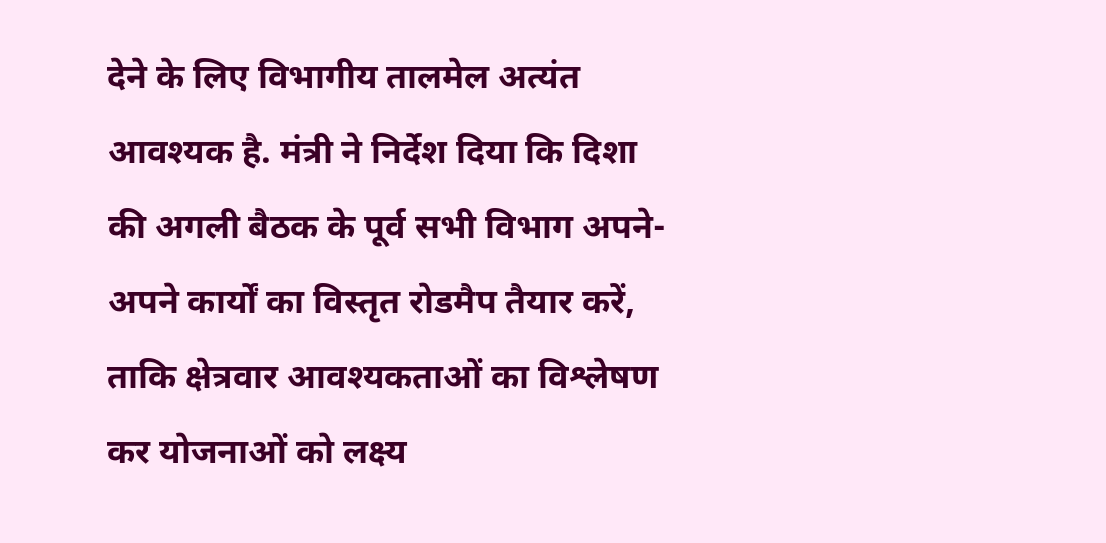देने के लिए विभागीय तालमेल अत्यंत आवश्यक है. मंत्री ने निर्देश दिया कि दिशा की अगली बैठक के पूर्व सभी विभाग अपने-अपने कार्यों का विस्तृत रोडमैप तैयार करें, ताकि क्षेत्रवार आवश्यकताओं का विश्लेषण कर योजनाओं को लक्ष्य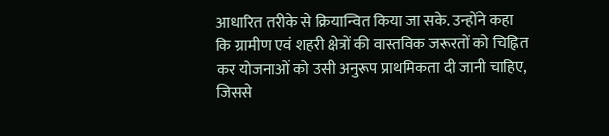आधारित तरीके से क्रियान्वित किया जा सके. उन्होंने कहा कि ग्रामीण एवं शहरी क्षेत्रों की वास्तविक जरूरतों को चिह्नित कर योजनाओं को उसी अनुरूप प्राथमिकता दी जानी चाहिए, जिससे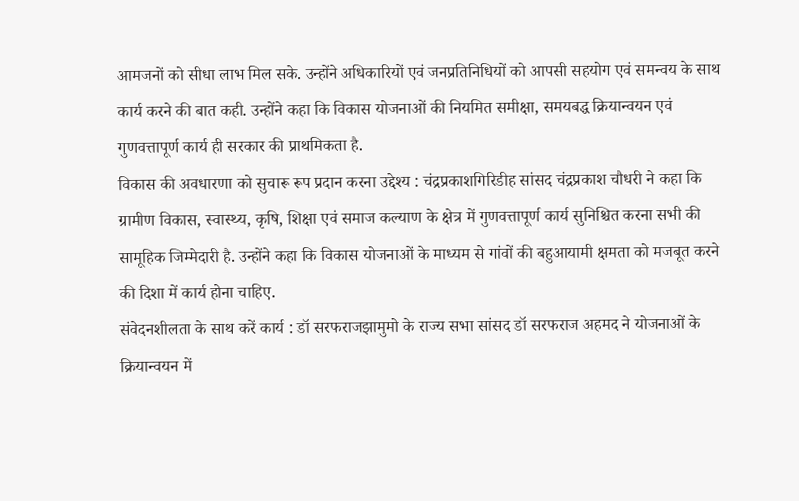आमजनों को सीधा लाभ मिल सके. उन्होंने अधिकारियों एवं जनप्रतिनिधियों को आपसी सहयोग एवं समन्वय के साथ कार्य करने की बात कही. उन्होंने कहा कि विकास योजनाओं की नियमित समीक्षा, समयबद्ध क्रियान्वयन एवं गुणवत्तापूर्ण कार्य ही सरकार की प्राथमिकता है.
विकास की अवधारणा को सुचारू रूप प्रदान करना उद्देश्य : चंद्रप्रकाशगिरिडीह सांसद चंद्रप्रकाश चौधरी ने कहा कि ग्रामीण विकास, स्वास्थ्य, कृषि, शिक्षा एवं समाज कल्याण के क्षेत्र में गुणवत्तापूर्ण कार्य सुनिश्चित करना सभी की सामूहिक जिम्मेदारी है. उन्होंने कहा कि विकास योजनाओं के माध्यम से गांवों की बहुआयामी क्षमता को मजबूत करने की दिशा में कार्य होना चाहिए.
संवेदनशीलता के साथ करें कार्य : डॉ सरफराजझामुमो के राज्य सभा सांसद डॉ सरफराज अहमद ने योजनाओं के क्रियान्वयन में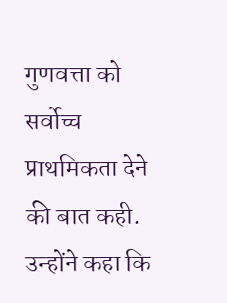गुणवत्ता को सर्वोच्च प्राथमिकता देने की बात कही. उन्होंने कहा कि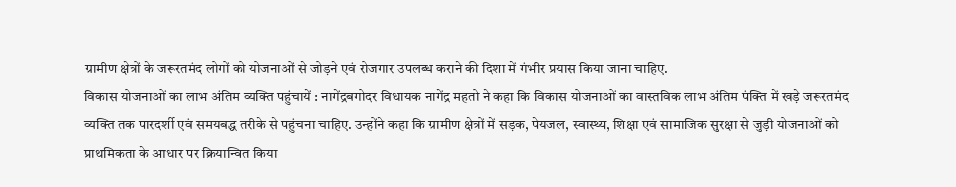ग्रामीण क्षेत्रों के जरूरतमंद लोगों को योजनाओं से जोड़ने एवं रोजगार उपलब्ध कराने की दिशा में गंभीर प्रयास किया जाना चाहिए.
विकास योजनाओं का लाभ अंतिम व्यक्ति पहुंचायें : नागेंद्रबगोदर विधायक नागेंद्र महतो ने कहा कि विकास योजनाओं का वास्तविक लाभ अंतिम पंक्ति में खड़े जरूरतमंद व्यक्ति तक पारदर्शी एवं समयबद्ध तरीके से पहुंचना चाहिए. उन्होंने कहा कि ग्रामीण क्षेत्रों में सड़क, पेयजल, स्वास्थ्य, शिक्षा एवं सामाजिक सुरक्षा से जुड़ी योजनाओं को प्राथमिकता के आधार पर क्रियान्वित किया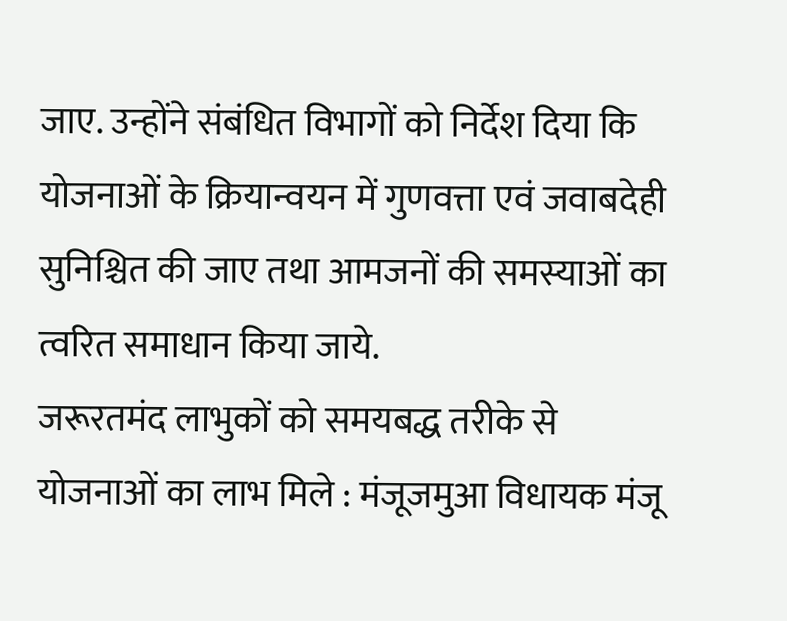जाए. उन्होंने संबंधित विभागों को निर्देश दिया कि योजनाओं के क्रियान्वयन में गुणवत्ता एवं जवाबदेही सुनिश्चित की जाए तथा आमजनों की समस्याओं का त्वरित समाधान किया जाये.
जरूरतमंद लाभुकों को समयबद्ध तरीके से योजनाओं का लाभ मिले : मंजूजमुआ विधायक मंजू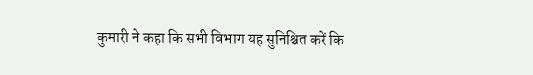कुमारी ने कहा कि सभी विभाग यह सुनिश्चित करें कि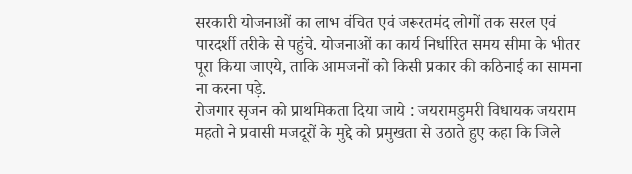सरकारी योजनाओं का लाभ वंचित एवं जरूरतमंद लोगों तक सरल एवं पारदर्शी तरीके से पहुंचे. योजनाओं का कार्य निर्धारित समय सीमा के भीतर पूरा किया जाएये, ताकि आमजनों को किसी प्रकार की कठिनाई का सामना ना करना पड़े.
रोजगार सृजन को प्राथमिकता दिया जाये : जयरामडुमरी विधायक जयराम महतो ने प्रवासी मजदूरों के मुद्दे को प्रमुखता से उठाते हुए कहा कि जिले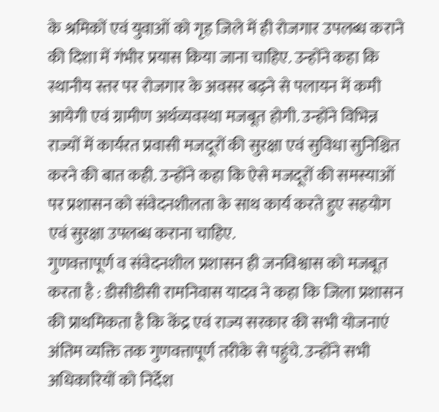के श्रमिकों एवं युवाओं को गृह जिले में ही रोजगार उपलब्ध कराने की दिशा में गंभीर प्रयास किया जाना चाहिए. उन्होंने कहा कि स्थानीय स्तर पर रोजगार के अवसर बढ़ने से पलायन में कमी आयेगी एवं ग्रामीण अर्थव्यवस्था मजबूत होगी. उन्होंने विभिन्न राज्यों में कार्यरत प्रवासी मजदूरों की सुरक्षा एवं सुविधा सुनिश्चित करने की बात कही. उन्होंने कहा कि ऐसे मजदूरों की समस्याओं पर प्रशासन को संवेदनशीलता के साथ कार्य करते हुए सहयोग एवं सुरक्षा उपलब्ध कराना चाहिए.
गुणवत्तापूर्ण व संवेदनशील प्रशासन ही जनविश्वास को मजबूत करता है : डीसीडीसी रामनिवास यादव ने कहा कि जिला प्रशासन की प्राथमिकता है कि केंद्र एवं राज्य सरकार की सभी योजनाएं अंतिम व्यक्ति तक गुणवत्तापूर्ण तरीके से पहुंचे. उन्होंने सभी अधिकारियों को निर्देश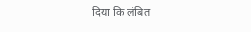दिया कि लंबित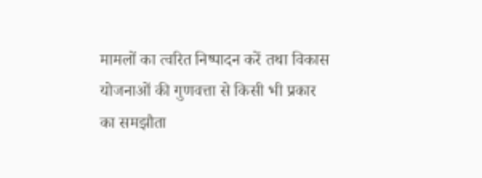मामलों का त्वरित निष्पादन करें तथा विकास योजनाओं की गुणवत्ता से किसी भी प्रकार का समझौता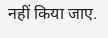नहीं किया जाए.